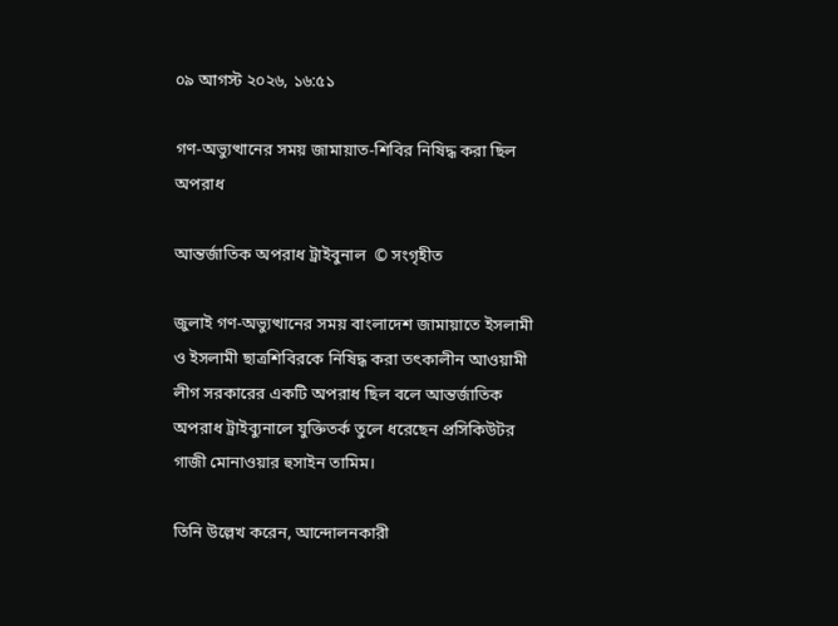০৯ আগস্ট ২০২৬, ১৬:৫১

গণ-অভ্যুত্থানের সময় জামায়াত-শিবির নিষিদ্ধ করা ছিল অপরাধ

আন্তর্জাতিক অপরাধ ট্রাইবুনাল  © সংগৃহীত

জুলাই গণ-অভ্যুত্থানের সময় বাংলাদেশ জামায়াতে ইসলামী ও ইসলামী ছাত্রশিবিরকে নিষিদ্ধ করা তৎকালীন আওয়ামী লীগ সরকারের একটি অপরাধ ছিল বলে আন্তর্জাতিক অপরাধ ট্রাইব্যুনালে যুক্তিতর্ক তুলে ধরেছেন প্রসিকিউটর গাজী মোনাওয়ার হুসাইন তামিম।

তিনি উল্লেখ করেন, আন্দোলনকারী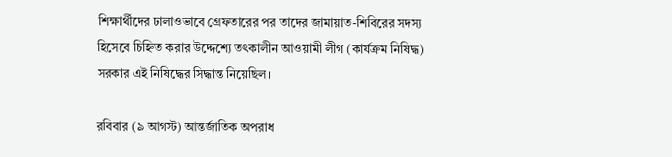শিক্ষার্থীদের ঢালাওভাবে গ্রেফতারের পর তাদের জামায়াত-শিবিরের সদস্য হিসেবে চিহ্নিত করার উদ্দেশ্যে তৎকালীন আওয়ামী লীগ (কার্যক্রম নিষিদ্ধ) সরকার এই নিষিদ্ধের সিদ্ধান্ত নিয়েছিল।

রবিবার (৯ আগস্ট) আন্তর্জাতিক অপরাধ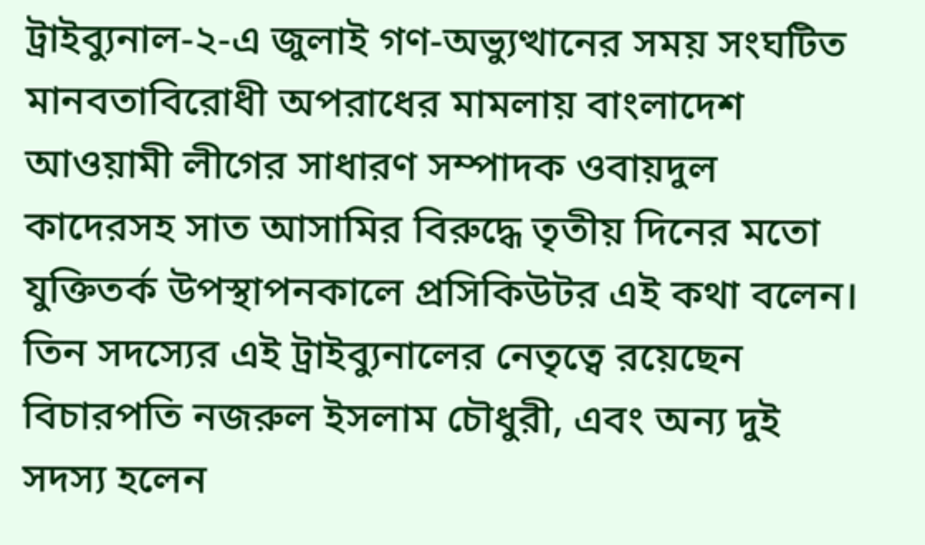ট্রাইব্যুনাল-২-এ জুলাই গণ-অভ্যুত্থানের সময় সংঘটিত মানবতাবিরোধী অপরাধের মামলায় বাংলাদেশ আওয়ামী লীগের সাধারণ সম্পাদক ওবায়দুল কাদেরসহ সাত আসামির বিরুদ্ধে তৃতীয় দিনের মতো যুক্তিতর্ক উপস্থাপনকালে প্রসিকিউটর এই কথা বলেন। তিন সদস্যের এই ট্রাইব্যুনালের নেতৃত্বে রয়েছেন বিচারপতি নজরুল ইসলাম চৌধুরী, এবং অন্য দুই সদস্য হলেন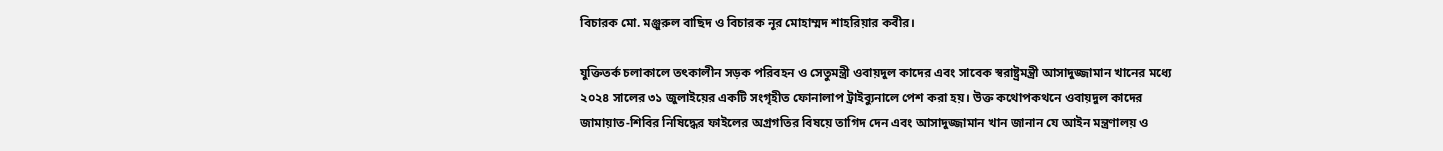বিচারক মো. মঞ্জুরুল বাছিদ ও বিচারক নূর মোহাম্মদ শাহরিয়ার কবীর।

যুক্তিতর্ক চলাকালে তৎকালীন সড়ক পরিবহন ও সেতুমন্ত্রী ওবায়দুল কাদের এবং সাবেক স্বরাষ্ট্রমন্ত্রী আসাদুজ্জামান খানের মধ্যে ২০২৪ সালের ৩১ জুলাইয়ের একটি সংগৃহীত ফোনালাপ ট্রাইব্যুনালে পেশ করা হয়। উক্ত কথোপকথনে ওবায়দুল কাদের জামায়াত-শিবির নিষিদ্ধের ফাইলের অগ্রগতির বিষয়ে তাগিদ দেন এবং আসাদুজ্জামান খান জানান যে আইন মন্ত্রণালয় ও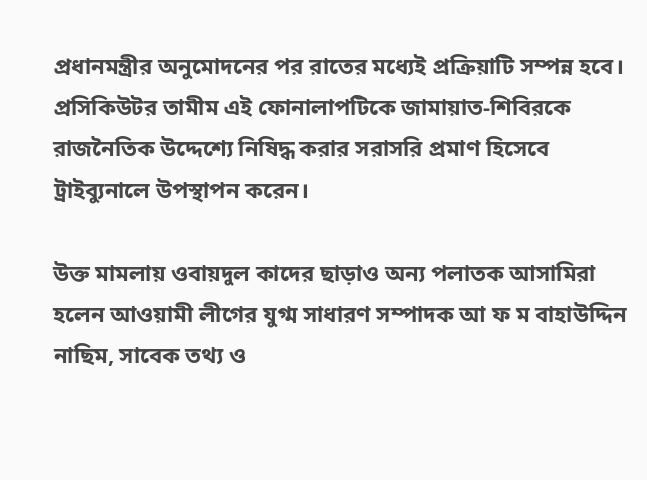প্রধানমন্ত্রীর অনুমোদনের পর রাতের মধ্যেই প্রক্রিয়াটি সম্পন্ন হবে। প্রসিকিউটর তামীম এই ফোনালাপটিকে জামায়াত-শিবিরকে রাজনৈতিক উদ্দেশ্যে নিষিদ্ধ করার সরাসরি প্রমাণ হিসেবে ট্রাইব্যুনালে উপস্থাপন করেন।

উক্ত মামলায় ওবায়দুল কাদের ছাড়াও অন্য পলাতক আসামিরা হলেন আওয়ামী লীগের যুগ্ম সাধারণ সম্পাদক আ ফ ম বাহাউদ্দিন নাছিম, সাবেক তথ্য ও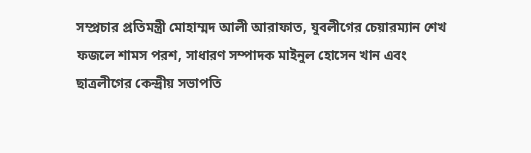সম্প্রচার প্রতিমন্ত্রী মোহাম্মদ আলী আরাফাত, যুবলীগের চেয়ারম্যান শেখ ফজলে শামস পরশ, সাধারণ সম্পাদক মাইনুল হোসেন খান এবং ছাত্রলীগের কেন্দ্রীয় সভাপতি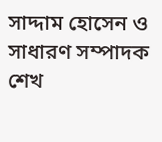সাদ্দাম হোসেন ও সাধারণ সম্পাদক শেখ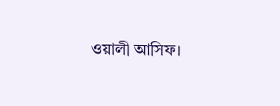ওয়ালী আসিফ।